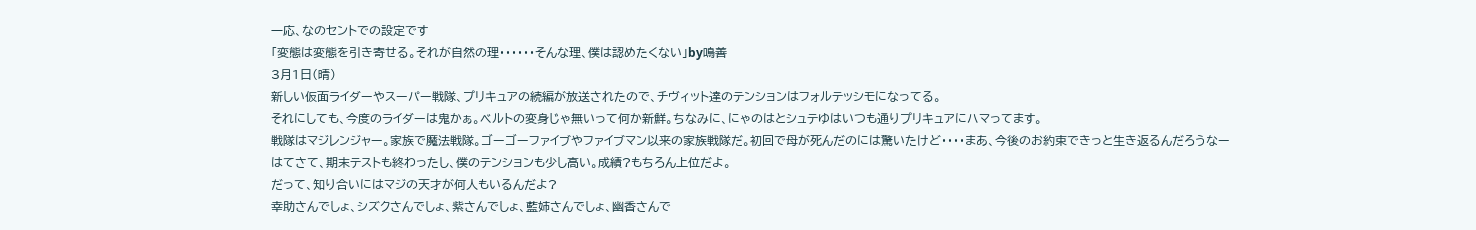一応、なのセントでの設定です
「変態は変態を引き寄せる。それが自然の理・・・・・・そんな理、僕は認めたくない」by鳴善
3月1日(晴)
新しい仮面ライダーやスーパー戦隊、プリキュアの続編が放送されたので、チヴィット達のテンションはフォルテッシモになってる。
それにしても、今度のライダーは鬼かぁ。ベルトの変身じゃ無いって何か新鮮。ちなみに、にゃのはとシュテゆはいつも通りプリキュアにハマってます。
戦隊はマジレンジャー。家族で魔法戦隊。ゴーゴーファイブやファイブマン以来の家族戦隊だ。初回で母が死んだのには驚いたけど・・・・まあ、今後のお約束できっと生き返るんだろうなー
はてさて、期末テストも終わったし、僕のテンションも少し高い。成績?もちろん上位だよ。
だって、知り合いにはマジの天才が何人もいるんだよ?
幸助さんでしょ、シズクさんでしょ、紫さんでしょ、藍姉さんでしょ、幽香さんで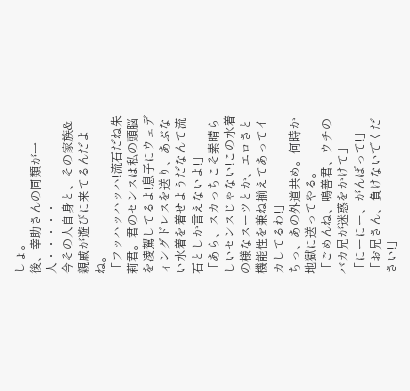しょ。
後、幸助さんの同類が一人・・・・・
今その人自身と、その家族&親戚が遊びに来てるんだよね。
「フッハッハッハ!流石だね朱莉君。君のセンスは私の頭脳を凌駕してるよ!息子にウェディングドレスを送り、あぶない水着を着せようだなんて流石としか言えないよ!」
「あら、スカっちこそ素晴らしいセンスじゃない!この水着の様なスーツとか、エロさと機能性を兼ね揃えてあってイカしてるわ!」
ちっ、あの外道共め。何時か地獄に送ってやる。
「ごめんね、鳴善君、ウチのバカ兄が迷惑をかけて」
「にーにー、がんばって!」
「お兄さん、負けないでください!」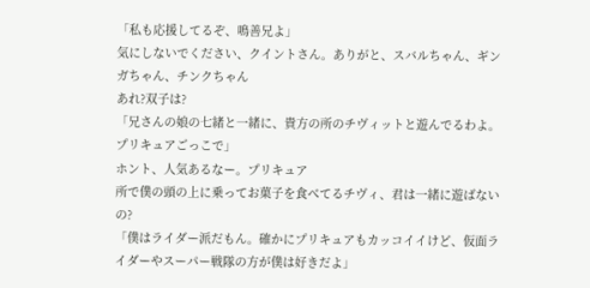「私も応援してるぞ、鳴善兄よ」
気にしないでください、クイントさん。ありがと、スバルちゃん、ギンガちゃん、チンクちゃん
あれ?双子は?
「兄さんの娘の七緒と一緒に、貴方の所のチヴィットと遊んでるわよ。プリキュアごっこで」
ホント、人気あるなー。プリキュア
所で僕の頭の上に乗ってお菓子を食べてるチヴィ、君は一緒に遊ばないの?
「僕はライダー派だもん。確かにプリキュアもカッコイイけど、仮面ライダーやスーパー戦隊の方が僕は好きだよ」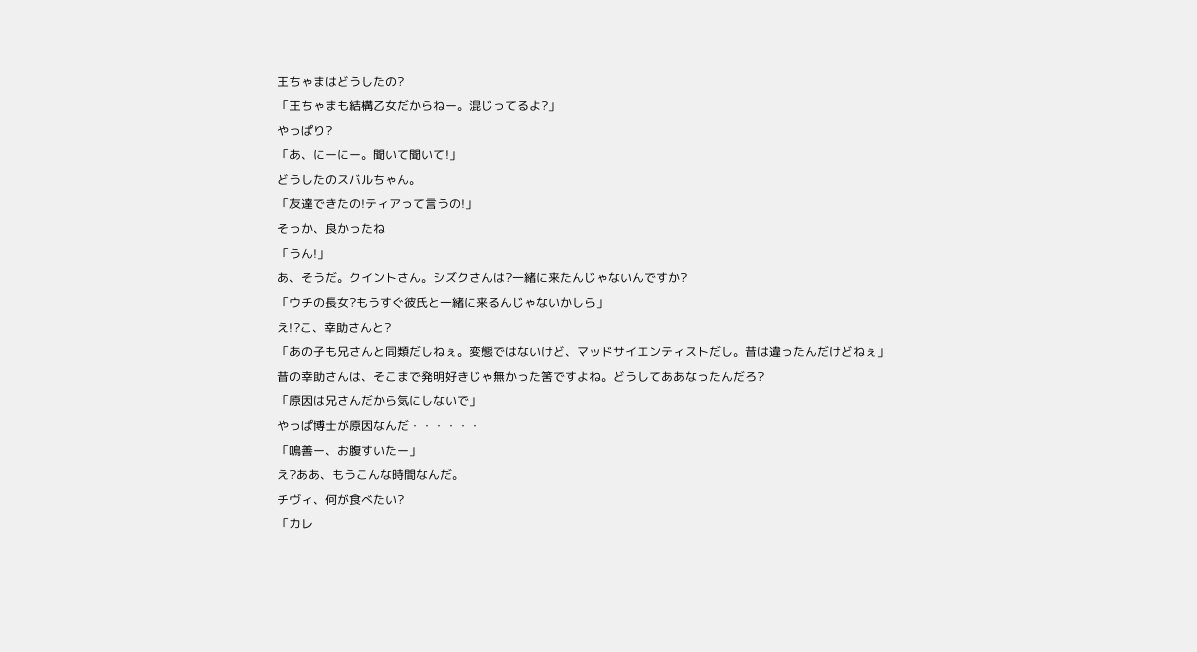王ちゃまはどうしたの?
「王ちゃまも結構乙女だからねー。混じってるよ?」
やっぱり?
「あ、にーにー。聞いて聞いて!」
どうしたのスバルちゃん。
「友達できたの!ティアって言うの!」
そっか、良かったね
「うん!」
あ、そうだ。クイントさん。シズクさんは?一緒に来たんじゃないんですか?
「ウチの長女?もうすぐ彼氏と一緒に来るんじゃないかしら」
え!?こ、幸助さんと?
「あの子も兄さんと同類だしねぇ。変態ではないけど、マッドサイエンティストだし。昔は違ったんだけどねぇ」
昔の幸助さんは、そこまで発明好きじゃ無かった筈ですよね。どうしてああなったんだろ?
「原因は兄さんだから気にしないで」
やっぱ博士が原因なんだ・・・・・・
「鳴善ー、お腹すいたー」
え?ああ、もうこんな時間なんだ。
チヴィ、何が食べたい?
「カレ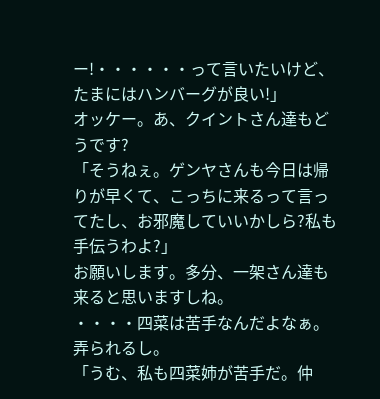ー!・・・・・・って言いたいけど、たまにはハンバーグが良い!」
オッケー。あ、クイントさん達もどうです?
「そうねぇ。ゲンヤさんも今日は帰りが早くて、こっちに来るって言ってたし、お邪魔していいかしら?私も手伝うわよ?」
お願いします。多分、一架さん達も来ると思いますしね。
・・・・四菜は苦手なんだよなぁ。弄られるし。
「うむ、私も四菜姉が苦手だ。仲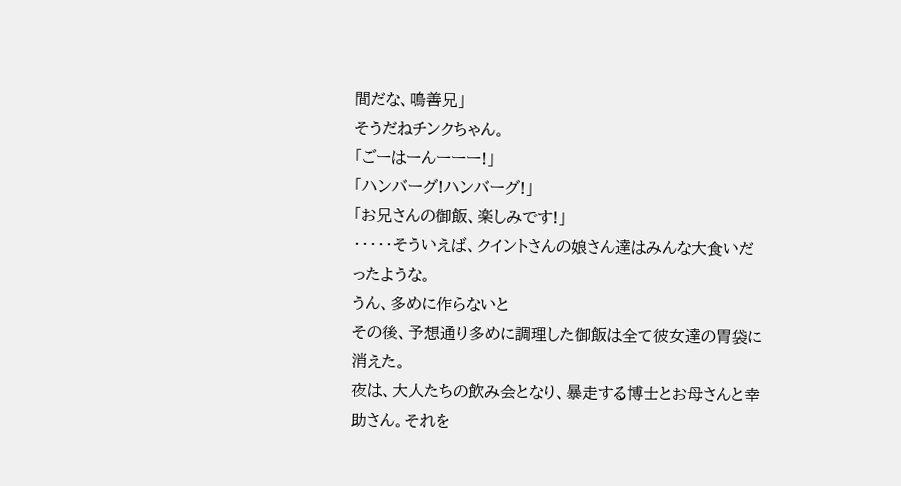間だな、鳴善兄」
そうだねチンクちゃん。
「ごーはーんーーー!」
「ハンバーグ!ハンバーグ!」
「お兄さんの御飯、楽しみです!」
・・・・・そういえば、クイントさんの娘さん達はみんな大食いだったような。
うん、多めに作らないと
その後、予想通り多めに調理した御飯は全て彼女達の胃袋に消えた。
夜は、大人たちの飲み会となり、暴走する博士とお母さんと幸助さん。それを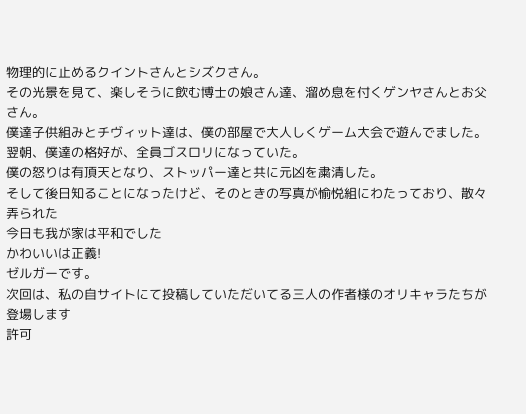物理的に止めるクイントさんとシズクさん。
その光景を見て、楽しそうに飲む博士の娘さん達、溜め息を付くゲンヤさんとお父さん。
僕達子供組みとチヴィット達は、僕の部屋で大人しくゲーム大会で遊んでました。
翌朝、僕達の格好が、全員ゴスロリになっていた。
僕の怒りは有頂天となり、ストッパー達と共に元凶を粛清した。
そして後日知ることになったけど、そのときの写真が愉悦組にわたっており、散々弄られた
今日も我が家は平和でした
かわいいは正義!
ゼルガーです。
次回は、私の自サイトにて投稿していただいてる三人の作者様のオリキャラたちが登場します
許可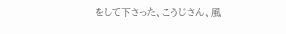をして下さった、こうじさん、風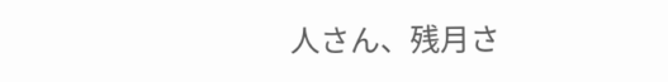人さん、残月さ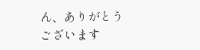ん、ありがとうございます